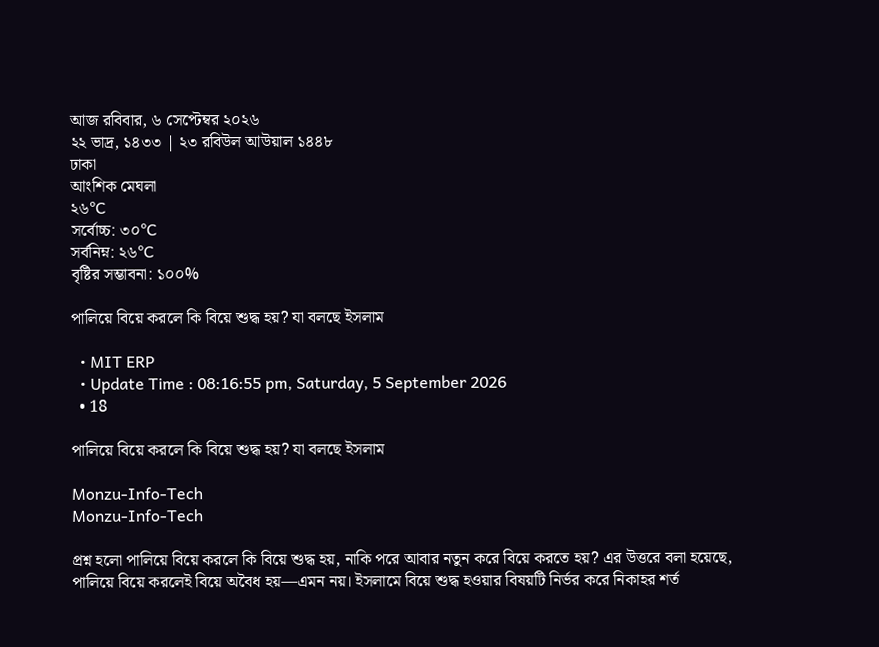আজ রবিবার, ৬ সেপ্টেম্বর ২০২৬
২২ ভাদ্র, ১৪৩৩ | ২৩ রবিউল আউয়াল ১৪৪৮
ঢাকা
আংশিক মেঘলা
২৬°C
সর্বোচ্চ: ৩০°C
সর্বনিম্ন: ২৬°C
বৃষ্টির সম্ভাবনা: ১০০%

পালিয়ে বিয়ে করলে কি বিয়ে শুদ্ধ হয়? যা বলছে ইসলাম

  • MIT ERP
  • Update Time : 08:16:55 pm, Saturday, 5 September 2026
  • 18

পালিয়ে বিয়ে করলে কি বিয়ে শুদ্ধ হয়? যা বলছে ইসলাম

Monzu-Info-Tech
Monzu-Info-Tech

প্রশ্ন হলো পালিয়ে বিয়ে করলে কি বিয়ে শুদ্ধ হয়, নাকি পরে আবার নতুন করে বিয়ে করতে হয়? এর উত্তরে বলা হয়েছে, পালিয়ে বিয়ে করলেই বিয়ে অবৈধ হয়—এমন নয়। ইসলামে বিয়ে শুদ্ধ হওয়ার বিষয়টি নির্ভর করে নিকাহর শর্ত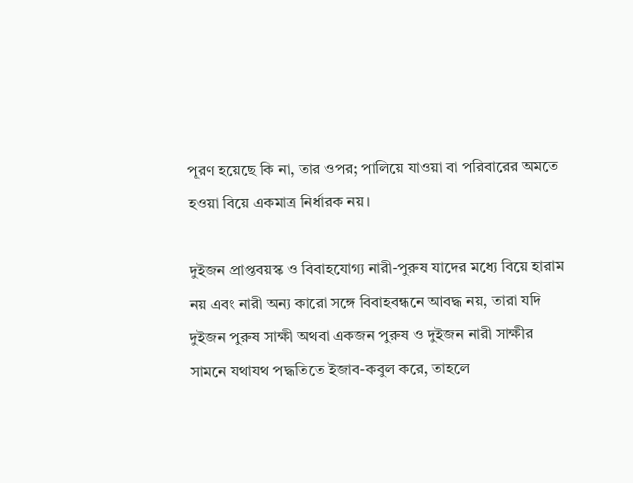পূরণ হয়েছে কি না, তার ওপর; পালিয়ে যাওয়া বা পরিবারের অমতে হওয়া বিয়ে একমাত্র নির্ধারক নয়।

দুইজন প্রাপ্তবয়স্ক ও বিবাহযোগ্য নারী-পুরুষ যাদের মধ্যে বিয়ে হারাম নয় এবং নারী অন্য কারো সঙ্গে বিবাহবন্ধনে আবদ্ধ নয়, তারা যদি দুইজন পুরুষ সাক্ষী অথবা একজন পুরুষ ও দুইজন নারী সাক্ষীর সামনে যথাযথ পদ্ধতিতে ইজাব-কবুল করে, তাহলে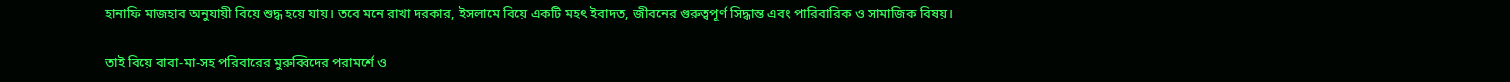হানাফি মাজহাব অনুযায়ী বিয়ে শুদ্ধ হয়ে যায়। তবে মনে রাখা দরকার, ইসলামে বিয়ে একটি মহৎ ইবাদত, জীবনের গুরুত্বপূর্ণ সিদ্ধান্ত এবং পারিবারিক ও সামাজিক বিষয়।

তাই বিয়ে বাবা-মা-সহ পরিবারের মুরুব্বিদের পরামর্শে ও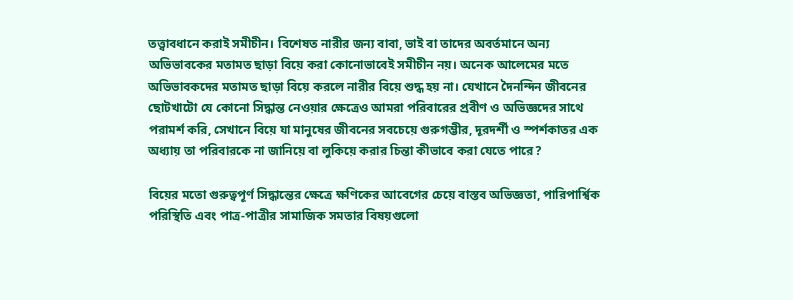তত্ত্বাবধানে করাই সমীচীন। বিশেষত নারীর জন্য বাবা, ভাই বা তাদের অবর্তমানে অন্য অভিভাবকের মতামত ছাড়া বিয়ে করা কোনোভাবেই সমীচীন নয়। অনেক আলেমের মতে অভিভাবকদের মতামত ছাড়া বিয়ে করলে নারীর বিয়ে শুদ্ধ হয় না। যেখানে দৈনন্দিন জীবনের ছোটখাটো যে কোনো সিদ্ধান্ত নেওয়ার ক্ষেত্রেও আমরা পরিবারের প্রবীণ ও অভিজ্ঞদের সাথে পরামর্শ করি, সেখানে বিয়ে যা মানুষের জীবনের সবচেয়ে গুরুগম্ভীর, দূরদর্শী ও স্পর্শকাতর এক অধ্যায় তা পরিবারকে না জানিয়ে বা লুকিয়ে করার চিন্তা কীভাবে করা যেতে পারে?

বিয়ের মতো গুরুত্বপূর্ণ সিদ্ধান্তের ক্ষেত্রে ক্ষণিকের আবেগের চেয়ে বাস্তব অভিজ্ঞতা, পারিপার্শ্বিক পরিস্থিতি এবং পাত্র-পাত্রীর সামাজিক সমতার বিষয়গুলো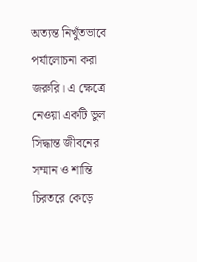অত্যন্ত নিখুঁতভাবে পর্যালোচনা করা জরুরি। এ ক্ষেত্রে নেওয়া একটি ভুল সিদ্ধান্ত জীবনের সম্মান ও শান্তি চিরতরে কেড়ে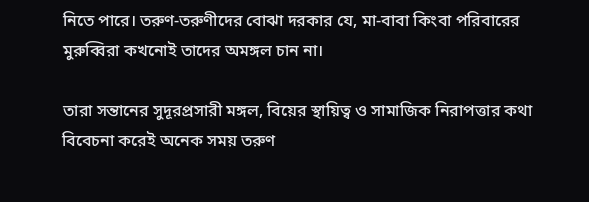নিতে পারে। তরুণ-তরুণীদের বোঝা দরকার যে, মা-বাবা কিংবা পরিবারের মুরুব্বিরা কখনোই তাদের অমঙ্গল চান না।

তারা সন্তানের সুদূরপ্রসারী মঙ্গল, বিয়ের স্থায়িত্ব ও সামাজিক নিরাপত্তার কথা বিবেচনা করেই অনেক সময় তরুণ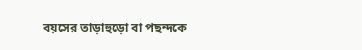বয়সের তাড়াহুড়ো বা পছন্দকে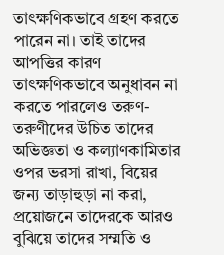তাৎক্ষণিকভাবে গ্রহণ করতে পারেন না। তাই তাদের আপত্তির কারণ তাৎক্ষণিকভাবে অনুধাবন না করতে পারলেও তরুণ-তরুণীদের উচিত তাদের অভিজ্ঞতা ও কল্যাণকামিতার ওপর ভরসা রাখা, বিয়ের জন্য তাড়াহুড়া না করা, প্রয়োজনে তাদেরকে আরও বুঝিয়ে তাদের সম্মতি ও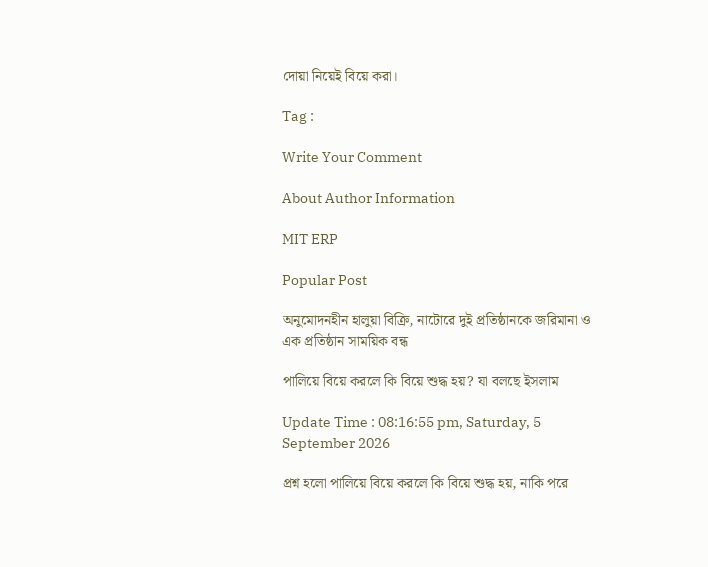দোয়া নিয়েই বিয়ে করা।

Tag :

Write Your Comment

About Author Information

MIT ERP

Popular Post

অনুমোদনহীন হালুয়া বিক্রি, নাটোরে দুই প্রতিষ্ঠানকে জরিমানা ও এক প্রতিষ্ঠান সাময়িক বন্ধ

পালিয়ে বিয়ে করলে কি বিয়ে শুদ্ধ হয়? যা বলছে ইসলাম

Update Time : 08:16:55 pm, Saturday, 5 September 2026

প্রশ্ন হলো পালিয়ে বিয়ে করলে কি বিয়ে শুদ্ধ হয়, নাকি পরে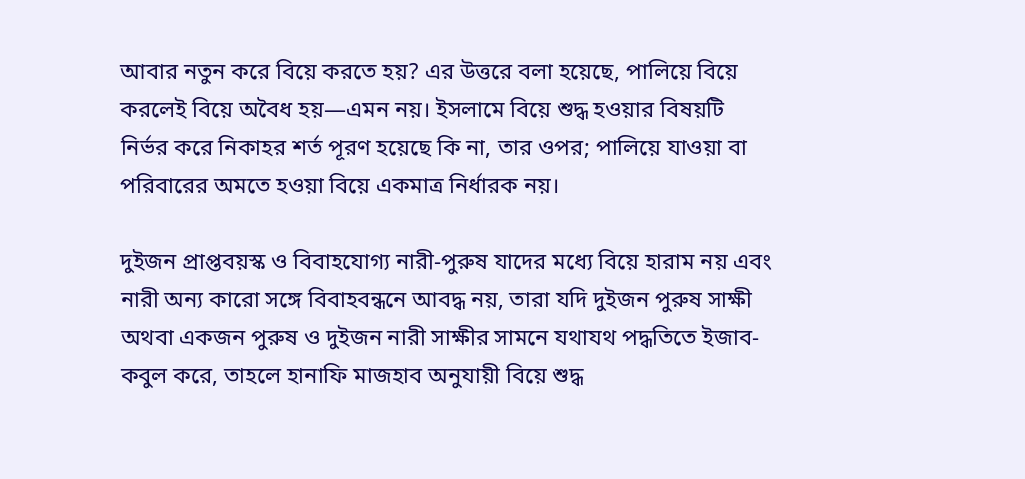আবার নতুন করে বিয়ে করতে হয়? এর উত্তরে বলা হয়েছে, পালিয়ে বিয়ে করলেই বিয়ে অবৈধ হয়—এমন নয়। ইসলামে বিয়ে শুদ্ধ হওয়ার বিষয়টি নির্ভর করে নিকাহর শর্ত পূরণ হয়েছে কি না, তার ওপর; পালিয়ে যাওয়া বা পরিবারের অমতে হওয়া বিয়ে একমাত্র নির্ধারক নয়।

দুইজন প্রাপ্তবয়স্ক ও বিবাহযোগ্য নারী-পুরুষ যাদের মধ্যে বিয়ে হারাম নয় এবং নারী অন্য কারো সঙ্গে বিবাহবন্ধনে আবদ্ধ নয়, তারা যদি দুইজন পুরুষ সাক্ষী অথবা একজন পুরুষ ও দুইজন নারী সাক্ষীর সামনে যথাযথ পদ্ধতিতে ইজাব-কবুল করে, তাহলে হানাফি মাজহাব অনুযায়ী বিয়ে শুদ্ধ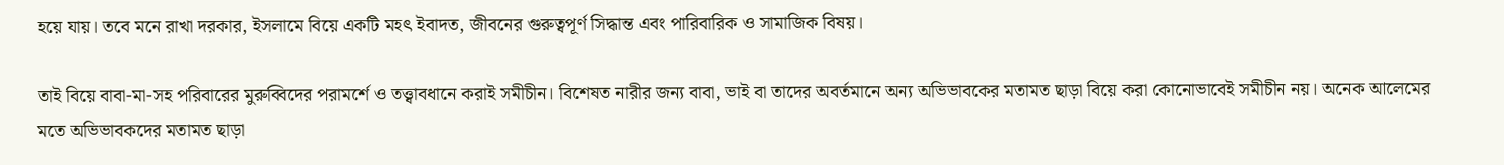হয়ে যায়। তবে মনে রাখা দরকার, ইসলামে বিয়ে একটি মহৎ ইবাদত, জীবনের গুরুত্বপূর্ণ সিদ্ধান্ত এবং পারিবারিক ও সামাজিক বিষয়।

তাই বিয়ে বাবা-মা-সহ পরিবারের মুরুব্বিদের পরামর্শে ও তত্ত্বাবধানে করাই সমীচীন। বিশেষত নারীর জন্য বাবা, ভাই বা তাদের অবর্তমানে অন্য অভিভাবকের মতামত ছাড়া বিয়ে করা কোনোভাবেই সমীচীন নয়। অনেক আলেমের মতে অভিভাবকদের মতামত ছাড়া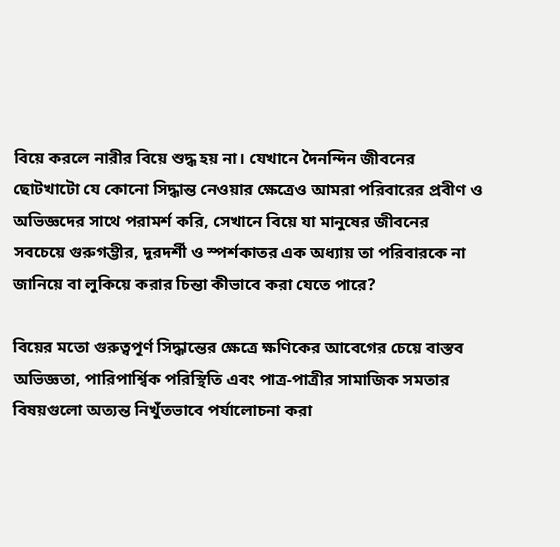বিয়ে করলে নারীর বিয়ে শুদ্ধ হয় না। যেখানে দৈনন্দিন জীবনের ছোটখাটো যে কোনো সিদ্ধান্ত নেওয়ার ক্ষেত্রেও আমরা পরিবারের প্রবীণ ও অভিজ্ঞদের সাথে পরামর্শ করি, সেখানে বিয়ে যা মানুষের জীবনের সবচেয়ে গুরুগম্ভীর, দূরদর্শী ও স্পর্শকাতর এক অধ্যায় তা পরিবারকে না জানিয়ে বা লুকিয়ে করার চিন্তা কীভাবে করা যেতে পারে?

বিয়ের মতো গুরুত্বপূর্ণ সিদ্ধান্তের ক্ষেত্রে ক্ষণিকের আবেগের চেয়ে বাস্তব অভিজ্ঞতা, পারিপার্শ্বিক পরিস্থিতি এবং পাত্র-পাত্রীর সামাজিক সমতার বিষয়গুলো অত্যন্ত নিখুঁতভাবে পর্যালোচনা করা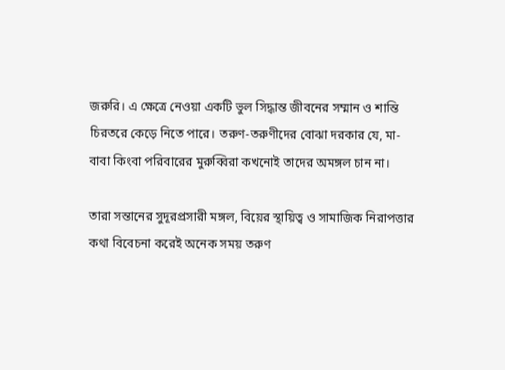জরুরি। এ ক্ষেত্রে নেওয়া একটি ভুল সিদ্ধান্ত জীবনের সম্মান ও শান্তি চিরতরে কেড়ে নিতে পারে। তরুণ-তরুণীদের বোঝা দরকার যে, মা-বাবা কিংবা পরিবারের মুরুব্বিরা কখনোই তাদের অমঙ্গল চান না।

তারা সন্তানের সুদূরপ্রসারী মঙ্গল, বিয়ের স্থায়িত্ব ও সামাজিক নিরাপত্তার কথা বিবেচনা করেই অনেক সময় তরুণ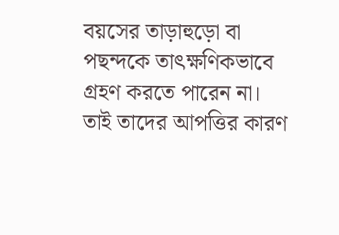বয়সের তাড়াহুড়ো বা পছন্দকে তাৎক্ষণিকভাবে গ্রহণ করতে পারেন না। তাই তাদের আপত্তির কারণ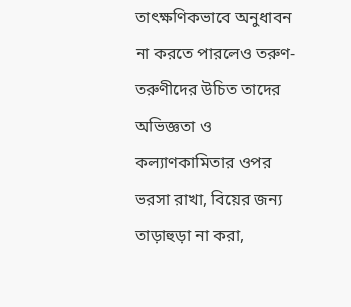তাৎক্ষণিকভাবে অনুধাবন না করতে পারলেও তরুণ-তরুণীদের উচিত তাদের অভিজ্ঞতা ও কল্যাণকামিতার ওপর ভরসা রাখা, বিয়ের জন্য তাড়াহুড়া না করা,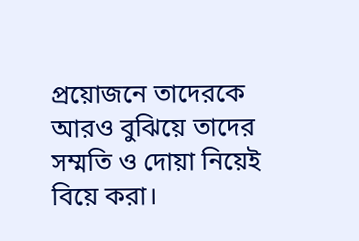প্রয়োজনে তাদেরকে আরও বুঝিয়ে তাদের সম্মতি ও দোয়া নিয়েই বিয়ে করা।